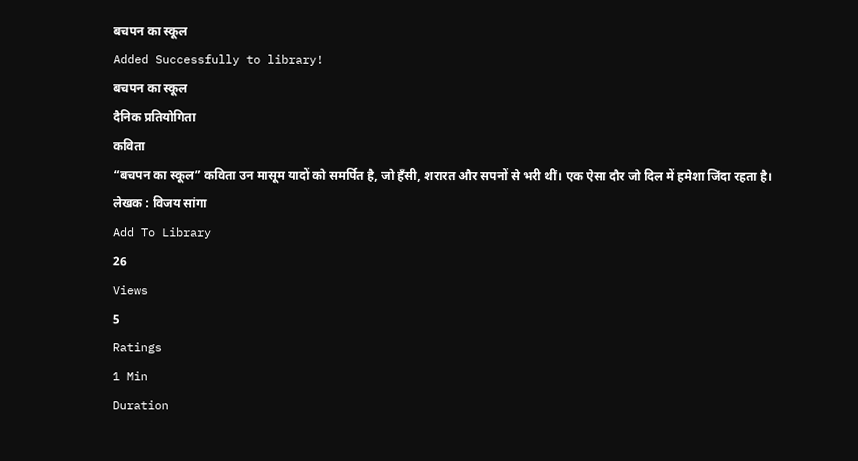बचपन का स्कूल
Added Successfully to library!
बचपन का स्कूल
दैनिक प्रतियोगिता
कविता
“बचपन का स्कूल” कविता उन मासूम यादों को समर्पित है, जो हँसी, शरारत और सपनों से भरी थीं। एक ऐसा दौर जो दिल में हमेशा जिंदा रहता है।
लेखक : विजय सांगा
Add To Library
26
Views
5
Ratings
1 Min
Duration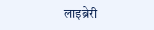लाइब्रेरी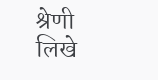श्रेणी
लिखे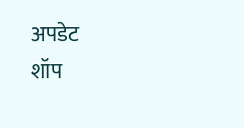अपडेट
शॉप